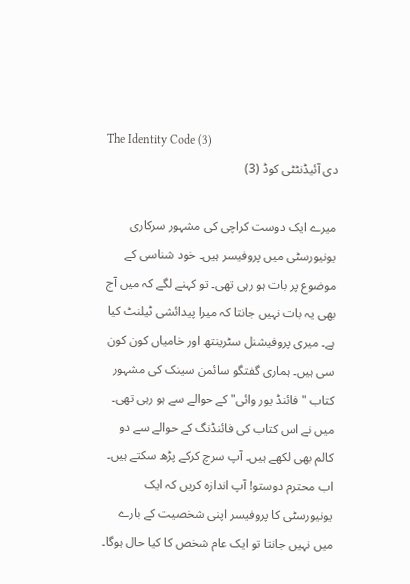The Identity Code (3)
دی آئیڈنٹٹی کوڈ (3)

میرے ایک دوست کراچی کی مشہور سرکاری یونیورسٹی میں پروفیسر ہیں۔ خود شناسی کے موضوع پر بات ہو رہی تھی۔ تو کہنے لگے کہ میں آج بھی یہ بات نہیں جانتا کہ میرا پیدائشی ٹیلنٹ کیا ہے۔ میری پروفیشنل سٹرینتھ اور خامیاں کون کون سی ہیں۔ ہماری گفتگو سائمن سینک کی مشہور کتاب "فائنڈ یور وائی" کے حوالے سے ہو رہی تھی۔ میں نے اس کتاب کی فائنڈنگ کے حوالے سے دو کالم بھی لکھے ہیں۔ آپ سرچ کرکے پڑھ سکتے ہیں۔
اب محترم دوستو! آپ اندازہ کریں کہ ایک یونیورسٹی کا پروفیسر اپنی شخصیت کے بارے میں نہیں جانتا تو ایک عام شخص کا کیا حال ہوگا۔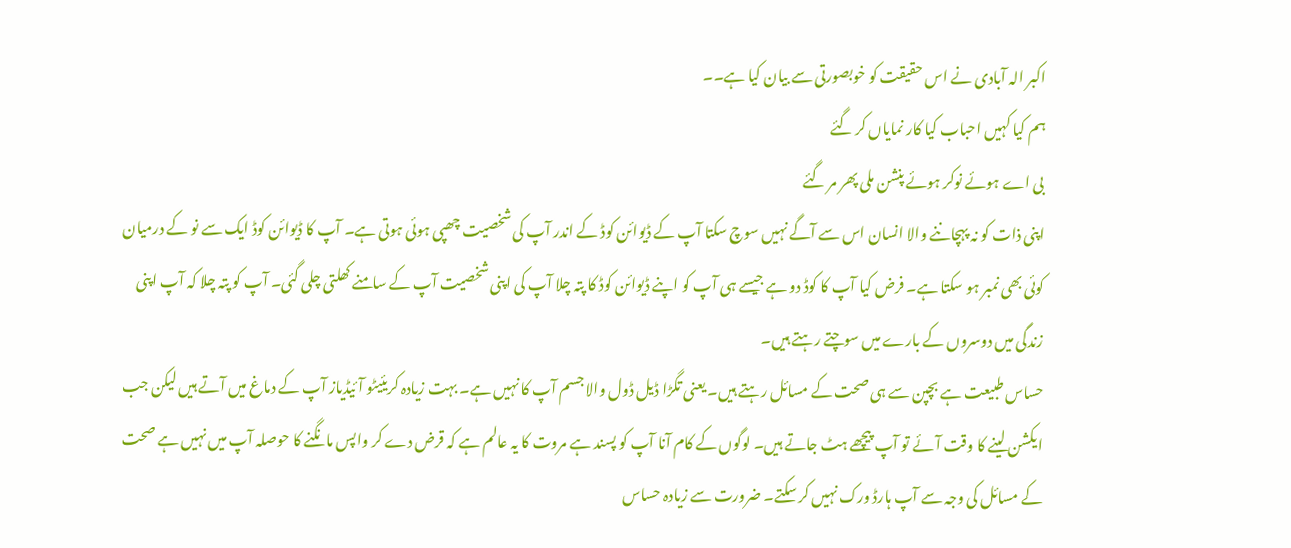اکبر الہ آبادی نے اس حقیقت کو خوبصورتی سے بیان کیا ہے۔۔
ہم کیا کہیں احباب کیا کار نمایاں کر گئے
بی اے ہوئے نوکر ہوئے پنشن ملی پھر مر گئے
اپنی ذات کو نہ پہچاننے والا انسان اس سے آگے نہیں سوچ سکتا آپ کے ڈیوائن کوڈ کے اندر آپ کی شخصیت چھپی ہوئی ہوتی ہے۔ آپ کا ڈیوائن کوڈ ایک سے نو کے درمیان کوئی بھی نمبر ہو سکتا ہے۔ فرض کیا آپ کا کوڈ دو ہے جیسے ہی آپ کو اپنے ڈیوائن کوڈ کا پتہ چلا آپ کی اپنی شخصیت آپ کے سامنے کھلتی چلی گئی۔ آپ کو پتہ چلا کہ آپ اپنی زندگی میں دوسروں کے بارے میں سوچتے رہتے ہیں۔
حساس طبیعت ہے بچپن سے ہی صحت کے مسائل رہتے ہیں۔ یعنی تگڑا ڈیل ڈول والا جسم آپ کا نہیں ہے۔ بہت زیادہ کریئیٹو آئیڈیاز آپ کے دماغ میں آتے ہیں لیکن جب ایکشن لینے کا وقت آئے تو آپ پیچھے ہٹ جاتے ہیں۔ لوگوں کے کام آنا آپ کو پسند ہے مروت کا یہ عالم ہے کہ قرض دے کر واپس مانگنے کا حوصلہ آپ میں نہیں ہے صحت کے مسائل کی وجہ سے آپ ہارڈ ورک نہیں کر سکتے۔ ضرورت سے زیادہ حساس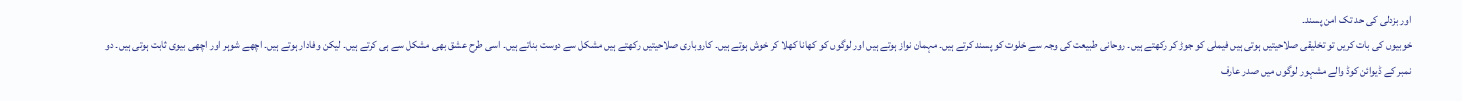اور بزدلی کی حد تک امن پسند۔
خوبیوں کی بات کریں تو تخلیقی صلاحیتیں ہوتی ہیں فیملی کو جوڑ کر رکھتے ہیں۔ روحانی طبیعت کی وجہ سے خلوت کو پسند کرتے ہیں۔ مہمان نواز ہوتے ہیں اور لوگوں کو کھانا کھلا کر خوش ہوتے ہیں۔ کاروباری صلاحیتیں رکھتے ہیں مشکل سے دوست بناتے ہیں۔ اسی طرح عشق بھی مشکل سے ہی کرتے ہیں۔ لیکن وفادار ہوتے ہیں۔ اچھے شوہر اور اچھی بیوی ثابت ہوتی ہیں۔ دو نمبر کے ڈیوائن کوڈ والے مشہور لوگوں میں صدر عارف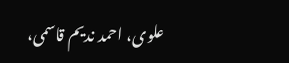علوی، احمد ندیم قاسمی،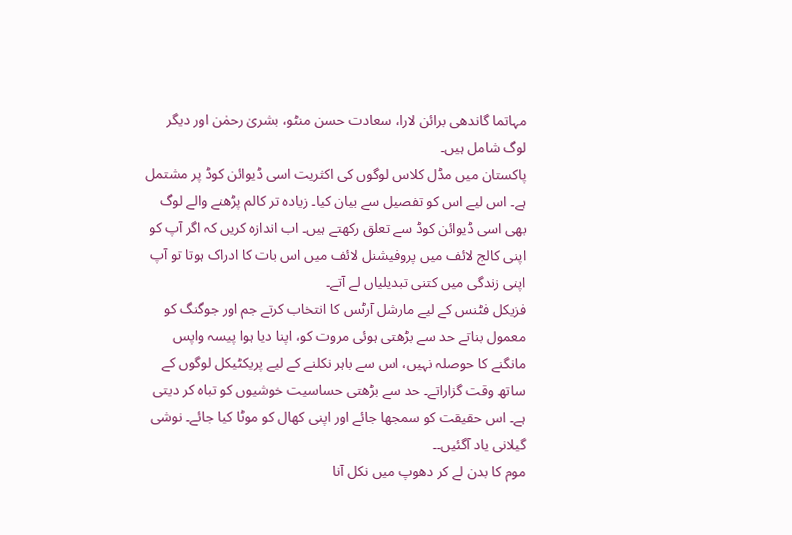مہاتما گاندھی برائن لارا، سعادت حسن منٹو، بشریٰ رحمٰن اور دیگر لوگ شامل ہیں۔
پاکستان میں مڈل کلاس لوگوں کی اکثریت اسی ڈیوائن کوڈ پر مشتمل ہے۔ اس لیے اس کو تفصیل سے بیان کیا۔ زیادہ تر کالم پڑھنے والے لوگ بھی اسی ڈیوائن کوڈ سے تعلق رکھتے ہیں۔ اب اندازہ کریں کہ اگر آپ کو اپنی کالج لائف میں پروفیشنل لائف میں اس بات کا ادراک ہوتا تو آپ اپنی زندگی میں کتنی تبدیلیاں لے آتے۔
فزیکل فٹنس کے لیے مارشل آرٹس کا انتخاب کرتے جم اور جوگنگ کو معمول بناتے حد سے بڑھتی ہوئی مروت کو، اپنا دیا ہوا پیسہ واپس مانگنے کا حوصلہ نہیں، اس سے باہر نکلنے کے لیے پریکٹیکل لوگوں کے ساتھ وقت گزاراتے۔ حد سے بڑھتی حساسیت خوشیوں کو تباہ کر دیتی ہے۔ اس حقیقت کو سمجھا جائے اور اپنی کھال کو موٹا کیا جائے۔ نوشی گیلانی یاد آگئیں۔۔
موم کا بدن لے کر دھوپ میں نکل آنا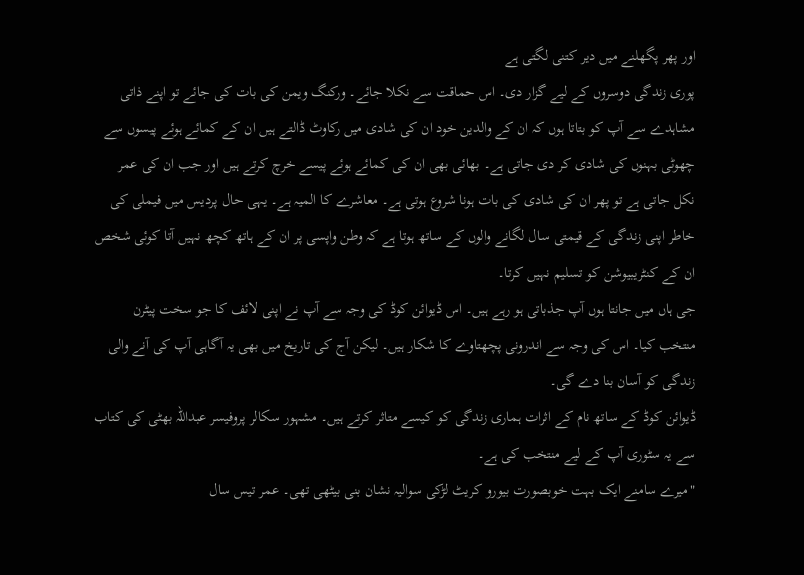اور پھر پگھلنے میں دیر کتنی لگتی ہے
پوری زندگی دوسروں کے لیے گزار دی۔ اس حماقت سے نکلا جائے۔ ورکنگ ویمن کی بات کی جائے تو اپنے ذاتی مشاہدے سے آپ کو بتاتا ہوں کہ ان کے والدین خود ان کی شادی میں رکاوٹ ڈالتے ہیں ان کے کمائے ہوئے پیسوں سے چھوٹی بہنوں کی شادی کر دی جاتی ہے۔ بھائی بھی ان کی کمائے ہوئے پیسے خرچ کرتے ہیں اور جب ان کی عمر نکل جاتی ہے تو پھر ان کی شادی کی بات ہونا شروع ہوتی ہے۔ معاشرے کا المیہ ہے۔ یہی حال پردیس میں فیملی کی خاطر اپنی زندگی کے قیمتی سال لگانے والوں کے ساتھ ہوتا ہے کہ وطن واپسی پر ان کے ہاتھ کچھ نہیں آتا کوئی شخص ان کے کنٹریبیوشن کو تسلیم نہیں کرتا۔
جی ہاں میں جانتا ہوں آپ جذباتی ہو رہے ہیں۔ اس ڈیوائن کوڈ کی وجہ سے آپ نے اپنی لائف کا جو سخت پیٹرن منتخب کیا۔ اس کی وجہ سے اندرونی پچھتاوے کا شکار ہیں۔ لیکن آج کی تاریخ میں بھی یہ آگاہی آپ کی آنے والی زندگی کو آسان بنا دے گی۔
ڈیوائن کوڈ کے ساتھ نام کے اثرات ہماری زندگی کو کیسے متاثر کرتے ہیں۔ مشہور سکالر پروفیسر عبداللہ بھٹی کی کتاب سے یہ سٹوری آپ کے لیے منتخب کی ہے۔
"میرے سامنے ایک بہت خوبصورت بیورو کریٹ لڑکی سوالیہ نشان بنی بیٹھی تھی۔ عمر تیس سال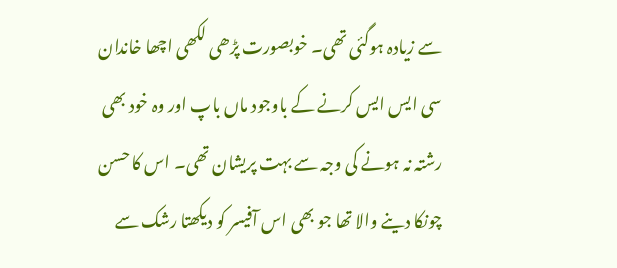سے زیادہ ہوگئی تھی۔ خوبصورت پڑھی لکھی اچھا خاندان سی ایس ایس کرنے کے باوجود ماں باپ اور وہ خود بھی رشتہ نہ ہونے کی وجہ سے بہت پریشان تھی۔ اس کا حسن چونکا دینے والا تھا جو بھی اس آفیسر کو دیکھتا رشک سے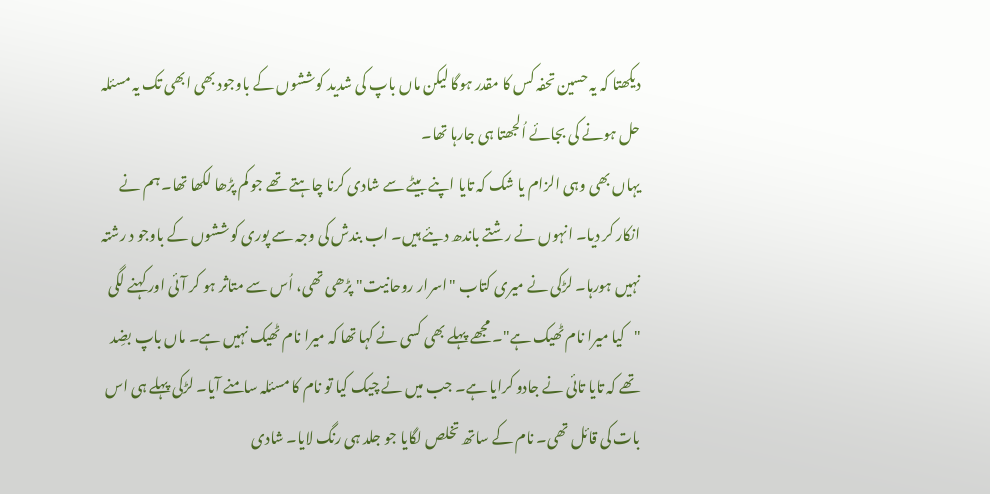دیکھتا کہ یہ حسین تحفہ کس کا مقدر ہوگا لیکن ماں باپ کی شدید کوششوں کے باوجود بھی ابھی تک یہ مسئلہ حل ہونے کی بجائے اُلجھتا ہی جارہا تھا۔
یہاں بھی وہی الزام یا شک کہ تایا اپنے بیٹے سے شادی کرنا چاہتے تھے جو کم پڑھا لکھا تھا۔ ہم نے انکار کر دیا۔ انہوں نے رشتے باندھ دیئے ہیں۔ اب بندش کی وجہ سے پوری کوششوں کے باوجو د رشتہ نہیں ہورہا۔ لڑکی نے میری کتاب "اسرار روحانیت" پڑھی تھی، اُس سے متاثر ہو کر آئی اور کہنے لگی "کیا میرا نام ٹھیک ہے"۔ مجھے پہلے بھی کسی نے کہا تھا کہ میرا نام ٹھیک نہیں ہے۔ ماں باپ بضِد تھے کہ تایا تائی نے جادو کرایا ہے۔ جب میں نے چیک کیا تو نام کا مسئلہ سامنے آیا۔ لڑکی پہلے ہی اس بات کی قائل تھی۔ نام کے ساتھ تخلص لگایا جو جلد ہی رنگ لایا۔ شادی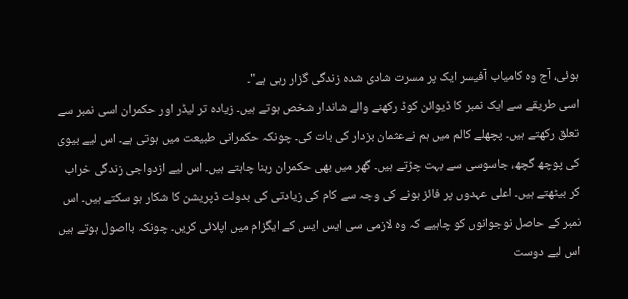ہوئی، آج وہ کامیاب آفیسر ایک پر مسرت شادی شدہ زندگی گزار رہی ہے"۔
اسی طریقے سے ایک نمبر کا ڈیوائن کوڈ رکھنے والے شاندار شخص ہوتے ہیں۔ زیادہ تر لیڈر اور حکمران اسی نمبر سے تعلق رکھتے ہیں۔ پچھلے کالم میں ہم نےعثمان بزدار کی بات کی۔ چونکہ حکمرانی طبیعت میں ہوتی ہے۔ اس لیے بیوی کی پوچھ گچھ، جاسوسی سے بہت چڑتے ہیں۔ گھر میں بھی حکمران رہنا چاہتے ہیں۔ اس لیے ازدواجی زندگی خراب کر بیٹھتے ہیں۔ اعلی عہدوں پر فائز ہونے کی وجہ سے کام کی زیادتی کی بدولت ڈپریشن کا شکار ہو سکتے ہیں۔ اس نمبر کے حاصل نوجوانوں کو چاہیے کہ وہ لازمی سی ایس ایس کے ایگزام میں اپلائی کریں۔ چونکہ بااصول ہوتے ہیں اس لیے دوست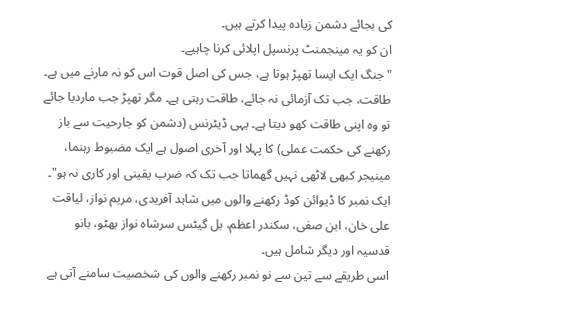کی بجائے دشمن زیادہ پیدا کرتے ہیں۔
ان کو یہ مینجمنٹ پرنسپل اپلائی کرنا چاہیے۔
"جنگ ایک ایسا تھپڑ ہوتا ہے، جس کی اصل قوت اس کو نہ مارنے میں ہے۔
طاقت، جب تک آزمائی نہ جائے، طاقت رہتی ہے۔ مگر تھپڑ جب ماردیا جائے تو وہ اپنی طاقت کھو دیتا ہے۔ یہی ڈیٹرنس (دشمن کو جارحیت سے باز رکھنے کی حکمت عملی) کا پہلا اور آخری اصول ہے ایک مضبوط رہنما، مینیجر کبھی لاٹھی نہیں گھماتا جب تک کہ ضرب یقینی اور کاری نہ ہو"۔
ایک نمبر کا ڈیوائن کوڈ رکھنے والوں میں شاہد آفریدی، مریم نواز، لیاقت علی خان، ابن صفی، سکندر اعظم، بل گیٹس سرشاہ نواز بھٹو، بانو قدسیہ اور دیگر شامل ہیں۔
اسی طریقے سے تین سے نو نمبر رکھنے والوں کی شخصیت سامنے آتی ہے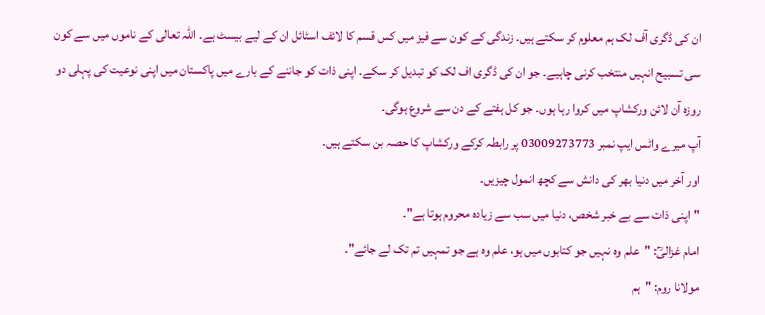ان کی ڈگری آف لک ہم معلوم کر سکتے ہیں۔ زندگی کے کون سے فیز میں کس قسم کا لائف اسٹائل ان کے لیے بیسٹ ہے۔ اللہ تعالی کے ناموں میں سے کون سی تسبیح انہیں منتخب کرنی چاہیے۔ جو ان کی ڈگری اف لک کو تبدیل کر سکے۔ اپنی ذات کو جاننے کے بارے میں پاکستان میں اپنی نوعیت کی پہلی دو روزہ آن لائن ورکشاپ میں کروا رہا ہوں۔ جو کل ہفتے کے دن سے شروع ہوگی۔
آپ میرے واٹس ایپ نمبر 03009273773 پر رابطہ کرکے ورکشاپ کا حصہ بن سکتے ہیں۔
اور آخر میں دنیا بھر کی دانش سے کچھ انمول چیزیں۔
"اپنی ذات سے بے خبر شخص، دنیا میں سب سے زیادہ محروم ہوتا ہے"۔
امام غزالیؒ: "علم وہ نہیں جو کتابوں میں ہو، علم وہ ہے جو تمہیں تم تک لے جائے"۔
مولانا روم: "ہم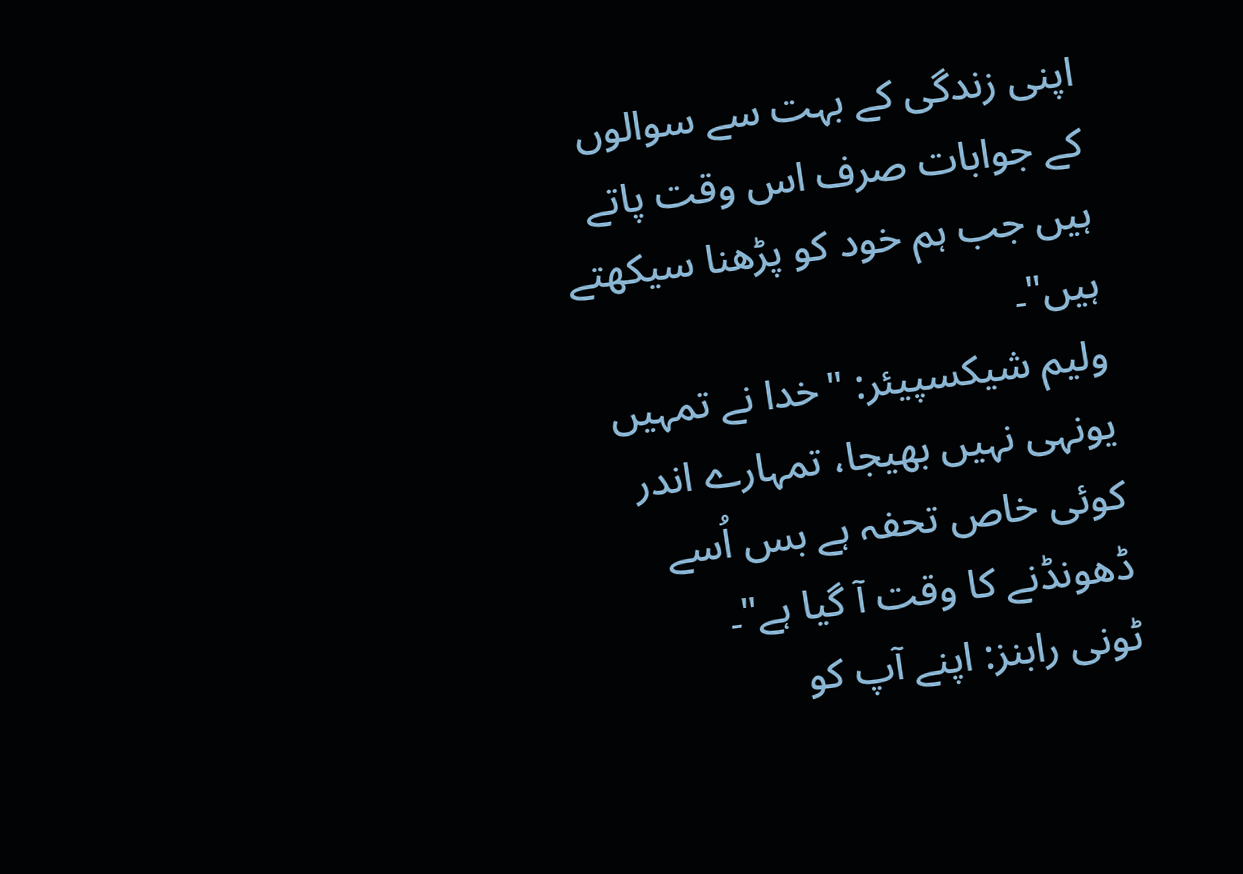اپنی زندگی کے بہت سے سوالوں کے جوابات صرف اس وقت پاتے ہیں جب ہم خود کو پڑھنا سیکھتے ہیں"۔
ولیم شیکسپیئر: "خدا نے تمہیں یونہی نہیں بھیجا، تمہارے اندر کوئی خاص تحفہ ہے بس اُسے ڈھونڈنے کا وقت آ گیا ہے"۔
ٹونی رابنز: اپنے آپ کو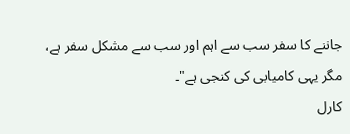جاننے کا سفر سب سے اہم اور سب سے مشکل سفر ہے، مگر یہی کامیابی کی کنجی ہے"۔
کارل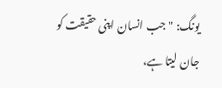یونگ: "جب انسان اپنی حقیقت کو جان لیتا ہے،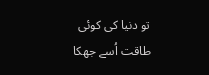تو دنیا کی کوئی طاقت اُسے جھکا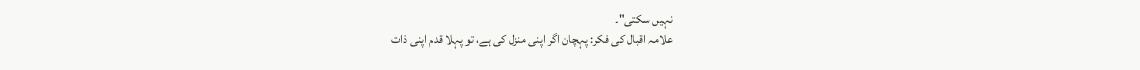نہیں سکتی"۔
علامہ اقبال کی فکر: پہچان اگر اپنی منزل کی ہے، تو پہلا قدم اپنی ذات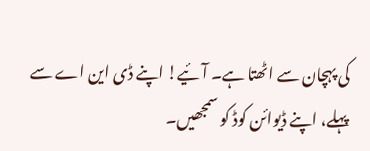کی پہچان سے اٹھتا ہے۔ آئیے! اپنے ڈی این اے سے پہلے، اپنے ڈیوائن کوڈ کو سمجھیں۔